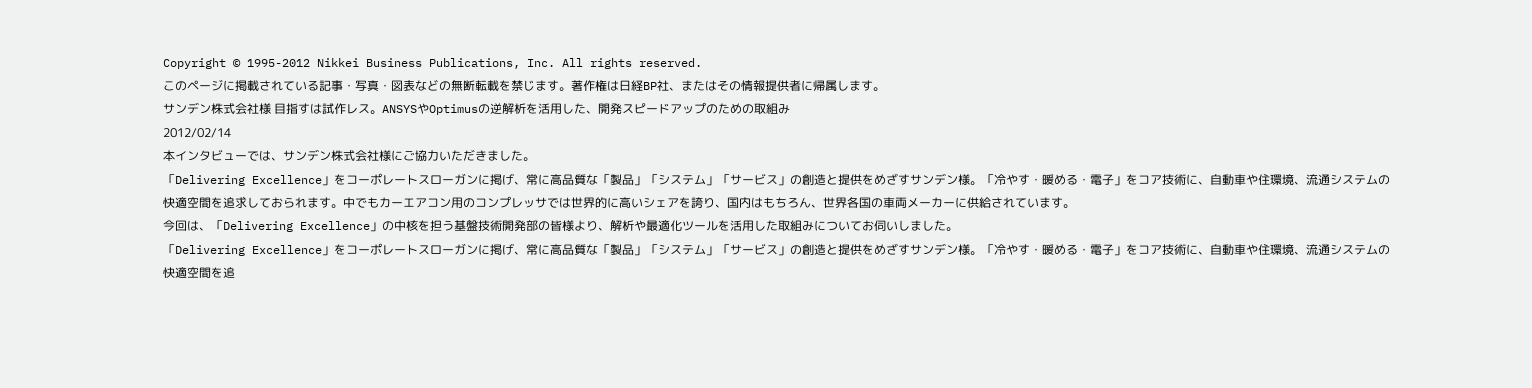Copyright © 1995-2012 Nikkei Business Publications, Inc. All rights reserved.
このページに掲載されている記事・写真・図表などの無断転載を禁じます。著作権は日経BP社、またはその情報提供者に帰属します。
サンデン株式会社様 目指すは試作レス。ANSYSやOptimusの逆解析を活用した、開発スピードアップのための取組み
2012/02/14
本インタビューでは、サンデン株式会社様にご協力いただきました。
「Delivering Excellence」をコーポレートスローガンに掲げ、常に高品質な「製品」「システム」「サービス」の創造と提供をめざすサンデン様。「冷やす・暖める・電子」をコア技術に、自動車や住環境、流通システムの快適空間を追求しておられます。中でもカーエアコン用のコンプレッサでは世界的に高いシェアを誇り、国内はもちろん、世界各国の車両メーカーに供給されています。
今回は、「Delivering Excellence」の中核を担う基盤技術開発部の皆様より、解析や最適化ツールを活用した取組みについてお伺いしました。
「Delivering Excellence」をコーポレートスローガンに掲げ、常に高品質な「製品」「システム」「サービス」の創造と提供をめざすサンデン様。「冷やす・暖める・電子」をコア技術に、自動車や住環境、流通システムの快適空間を追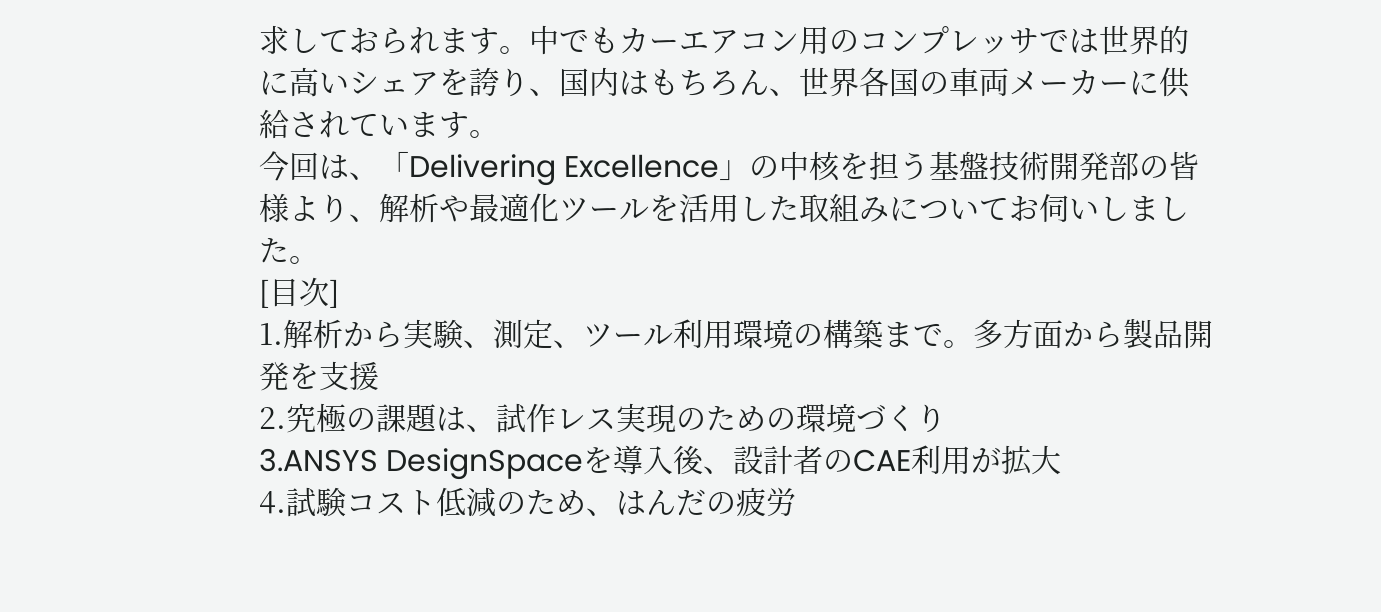求しておられます。中でもカーエアコン用のコンプレッサでは世界的に高いシェアを誇り、国内はもちろん、世界各国の車両メーカーに供給されています。
今回は、「Delivering Excellence」の中核を担う基盤技術開発部の皆様より、解析や最適化ツールを活用した取組みについてお伺いしました。
[目次]
1.解析から実験、測定、ツール利用環境の構築まで。多方面から製品開発を支援
2.究極の課題は、試作レス実現のための環境づくり
3.ANSYS DesignSpaceを導入後、設計者のCAE利用が拡大
4.試験コスト低減のため、はんだの疲労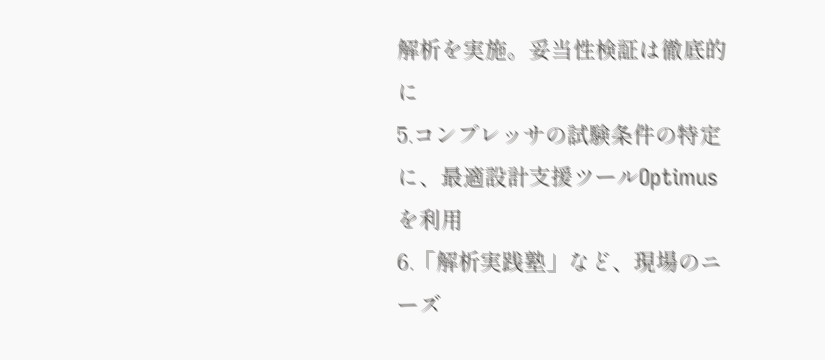解析を実施。妥当性検証は徹底的に
5.コンプレッサの試験条件の特定に、最適設計支援ツールOptimusを利用
6.「解析実践塾」など、現場のニーズ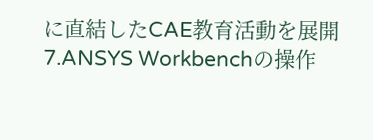に直結したCAE教育活動を展開
7.ANSYS Workbenchの操作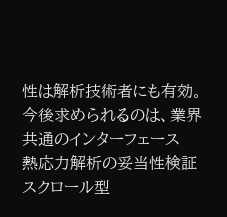性は解析技術者にも有効。今後求められるのは、業界共通のインターフェース
熱応力解析の妥当性検証
スクロール型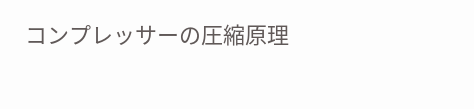コンプレッサーの圧縮原理